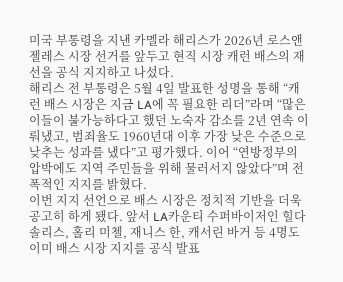미국 부통령을 지낸 카멜라 해리스가 2026년 로스앤젤레스 시장 선거를 앞두고 현직 시장 캐런 배스의 재선을 공식 지지하고 나섰다.
해리스 전 부통령은 5월 4일 발표한 성명을 통해 “캐런 배스 시장은 지금 LA에 꼭 필요한 리더”라며 “많은 이들이 불가능하다고 했던 노숙자 감소를 2년 연속 이뤄냈고, 범죄율도 1960년대 이후 가장 낮은 수준으로 낮추는 성과를 냈다”고 평가했다. 이어 “연방정부의 압박에도 지역 주민들을 위해 물러서지 않았다”며 전폭적인 지지를 밝혔다.
이번 지지 선언으로 배스 시장은 정치적 기반을 더욱 공고히 하게 됐다. 앞서 LA카운티 수퍼바이저인 힐다 솔리스, 홀리 미첼, 재니스 한, 캐서린 바거 등 4명도 이미 배스 시장 지지를 공식 발표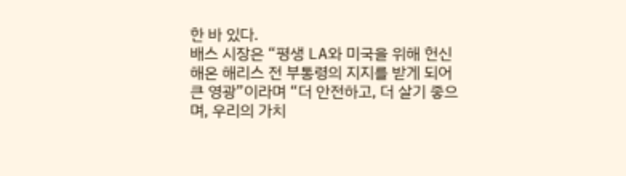한 바 있다.
배스 시장은 “평생 LA와 미국을 위해 헌신해온 해리스 전 부통령의 지지를 받게 되어 큰 영광”이라며 “더 안전하고, 더 살기 좋으며, 우리의 가치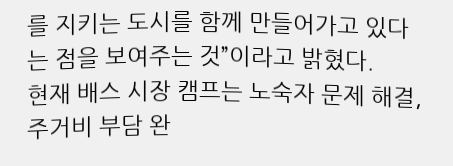를 지키는 도시를 함께 만들어가고 있다는 점을 보여주는 것”이라고 밝혔다.
현재 배스 시장 캠프는 노숙자 문제 해결, 주거비 부담 완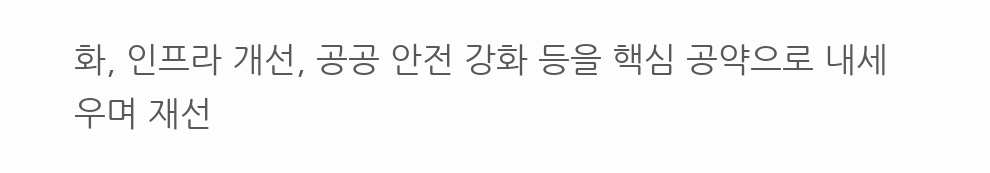화, 인프라 개선, 공공 안전 강화 등을 핵심 공약으로 내세우며 재선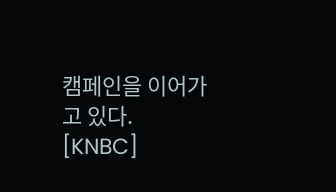캠페인을 이어가고 있다.
[KNBC]